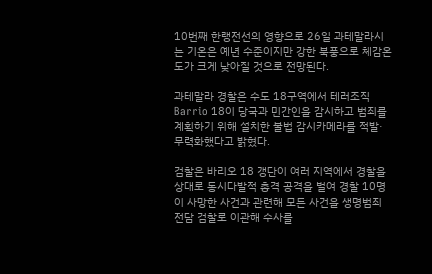10번째 한랭전선의 영향으로 26일 과테말라시는 기온은 예년 수준이지만 강한 북풍으로 체감온도가 크게 낮아질 것으로 전망된다.

과테말라 경찰은 수도 18구역에서 테러조직 Barrio 18이 당국과 민간인을 감시하고 범죄를 계획하기 위해 설치한 불법 감시카메라를 적발·무력화했다고 밝혔다.

검찰은 바리오 18 갱단이 여러 지역에서 경찰을 상대로 동시다발적 총격 공격을 벌여 경찰 10명이 사망한 사건과 관련해 모든 사건을 생명범죄 전담 검찰로 이관해 수사를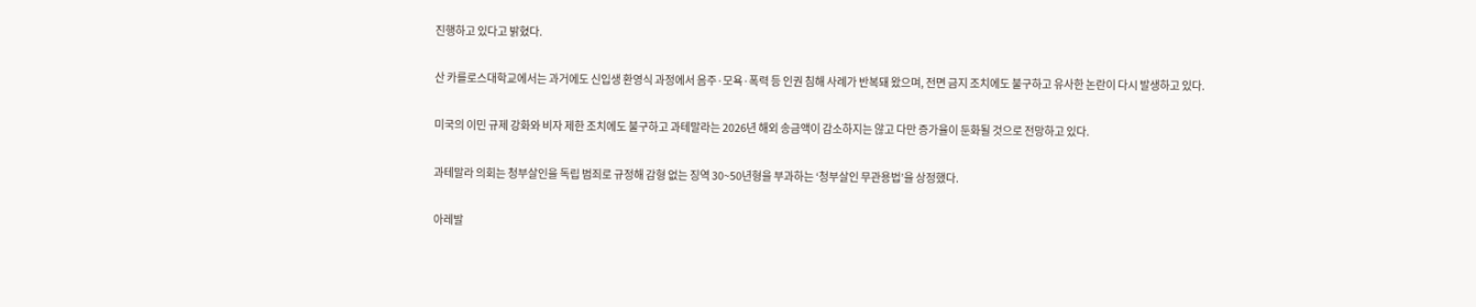진행하고 있다고 밝혔다.

산 카를로스대학교에서는 과거에도 신입생 환영식 과정에서 음주·모욕·폭력 등 인권 침해 사례가 반복돼 왔으며, 전면 금지 조치에도 불구하고 유사한 논란이 다시 발생하고 있다.

미국의 이민 규제 강화와 비자 제한 조치에도 불구하고 과테말라는 2026년 해외 송금액이 감소하지는 않고 다만 증가율이 둔화될 것으로 전망하고 있다.

과테말라 의회는 청부살인을 독립 범죄로 규정해 감형 없는 징역 30~50년형을 부과하는 ‘청부살인 무관용법’을 상정했다.

아레발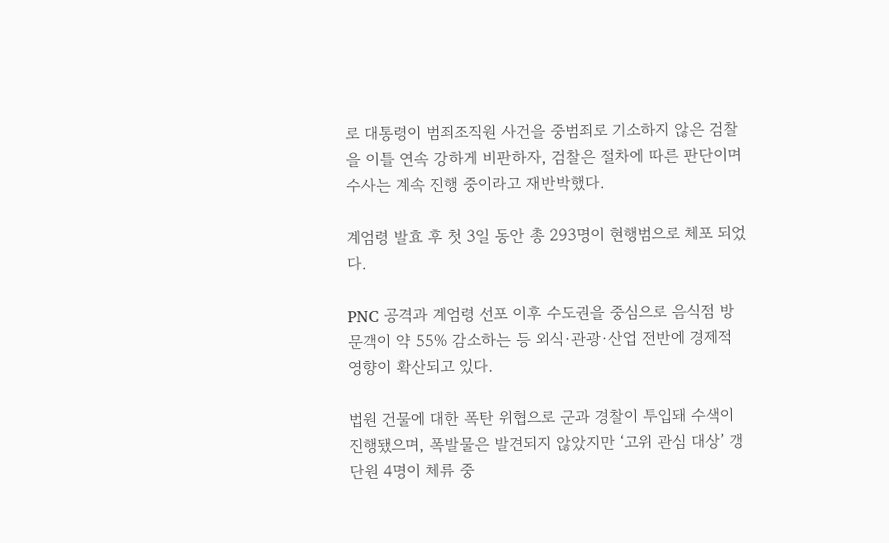로 대통령이 범죄조직원 사건을 중범죄로 기소하지 않은 검찰을 이틀 연속 강하게 비판하자, 검찰은 절차에 따른 판단이며 수사는 계속 진행 중이라고 재반박했다.

계엄령 발효 후 첫 3일 동안 총 293명이 현행범으로 체포 되었다.

PNC 공격과 계엄령 선포 이후 수도권을 중심으로 음식점 방문객이 약 55% 감소하는 등 외식·관광·산업 전반에 경제적 영향이 확산되고 있다.

법원 건물에 대한 폭탄 위협으로 군과 경찰이 투입돼 수색이 진행됐으며, 폭발물은 발견되지 않았지만 ‘고위 관심 대상’ 갱단원 4명이 체류 중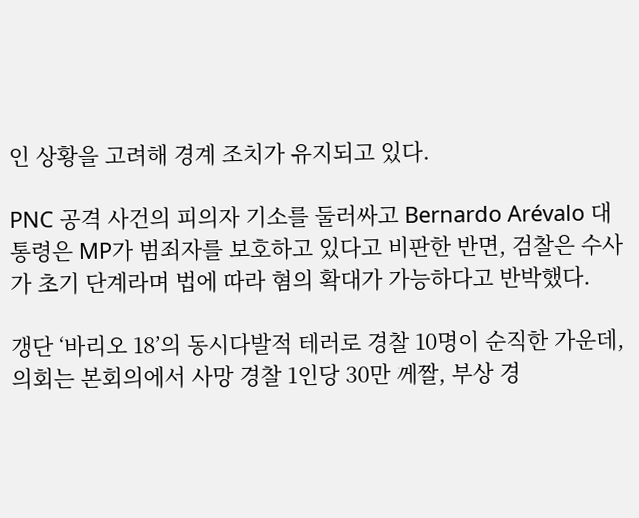인 상황을 고려해 경계 조치가 유지되고 있다.

PNC 공격 사건의 피의자 기소를 둘러싸고 Bernardo Arévalo 대통령은 MP가 범죄자를 보호하고 있다고 비판한 반면, 검찰은 수사가 초기 단계라며 법에 따라 혐의 확대가 가능하다고 반박했다.

갱단 ‘바리오 18’의 동시다발적 테러로 경찰 10명이 순직한 가운데, 의회는 본회의에서 사망 경찰 1인당 30만 께짤, 부상 경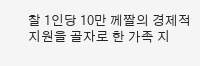찰 1인당 10만 께짤의 경제적 지원을 골자로 한 가족 지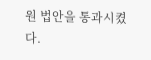원 법안을 통과시켰다.